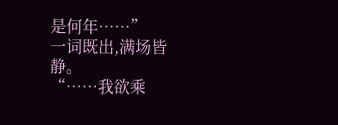是何年……”
一词既出,满场皆静。
“……我欲乘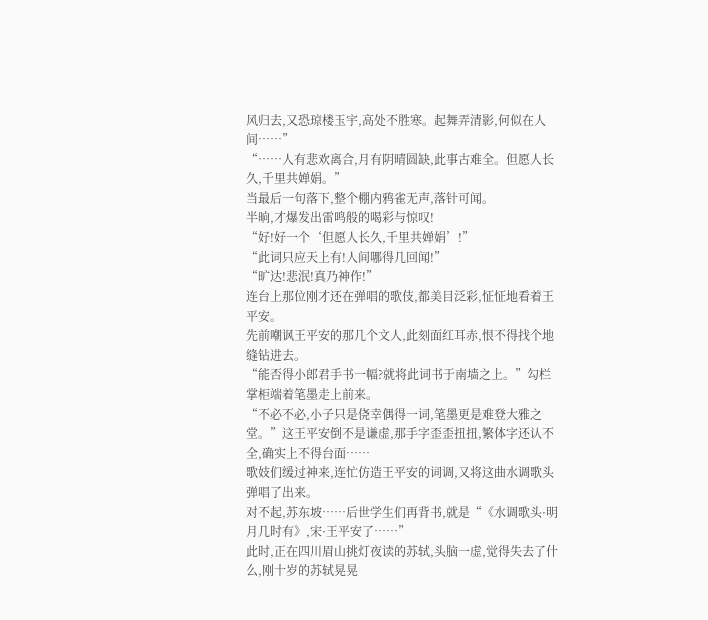风归去,又恐琼楼玉宇,高处不胜寒。起舞弄清影,何似在人间……”
“……人有悲欢离合,月有阴晴圆缺,此事古难全。但愿人长久,千里共婵娟。”
当最后一句落下,整个棚内鸦雀无声,落针可闻。
半晌,才爆发出雷鸣般的喝彩与惊叹!
“好!好一个‘但愿人长久,千里共婵娟’!”
“此词只应天上有!人间哪得几回闻!”
“旷达!悲泯!真乃神作!”
连台上那位刚才还在弹唱的歌伎,都美目泛彩,怔怔地看着王平安。
先前嘲讽王平安的那几个文人,此刻面红耳赤,恨不得找个地缝钻进去。
“能否得小郎君手书一幅?就将此词书于南墙之上。”勾栏掌柜端着笔墨走上前来。
“不必不必,小子只是侥幸偶得一词,笔墨更是难登大雅之堂。”这王平安倒不是谦虚,那手字歪歪扭扭,繁体字还认不全,确实上不得台面……
歌妓们缓过神来,连忙仿造王平安的词调,又将这曲水调歌头弹唱了出来。
对不起,苏东坡……后世学生们再背书,就是“《水调歌头·明月几时有》,宋·王平安了……”
此时,正在四川眉山挑灯夜读的苏轼,头脑一虚,觉得失去了什么,刚十岁的苏轼晃晃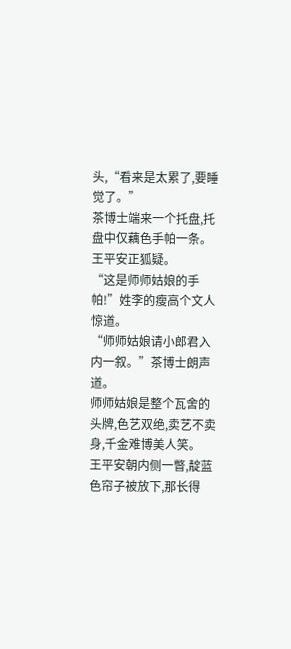头,“看来是太累了,要睡觉了。”
茶博士端来一个托盘,托盘中仅藕色手帕一条。王平安正狐疑。
“这是师师姑娘的手帕!”姓李的瘦高个文人惊道。
“师师姑娘请小郎君入内一叙。”茶博士朗声道。
师师姑娘是整个瓦舍的头牌,色艺双绝,卖艺不卖身,千金难博美人笑。
王平安朝内侧一瞥,靛蓝色帘子被放下,那长得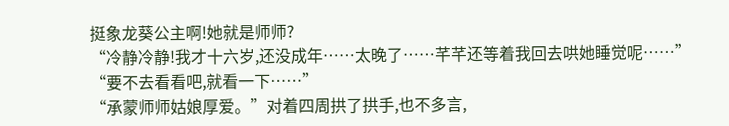挺象龙葵公主啊!她就是师师?
“冷静冷静!我才十六岁,还没成年……太晚了……芊芊还等着我回去哄她睡觉呢……”
“要不去看看吧,就看一下……”
“承蒙师师姑娘厚爱。”对着四周拱了拱手,也不多言,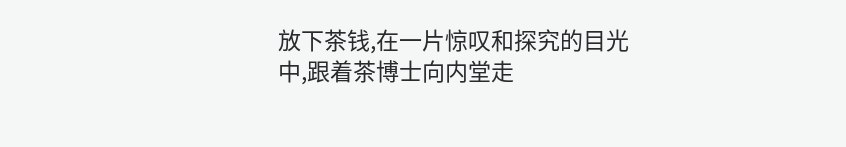放下茶钱,在一片惊叹和探究的目光中,跟着茶博士向内堂走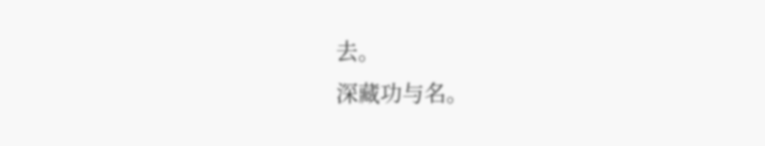去。
深藏功与名。